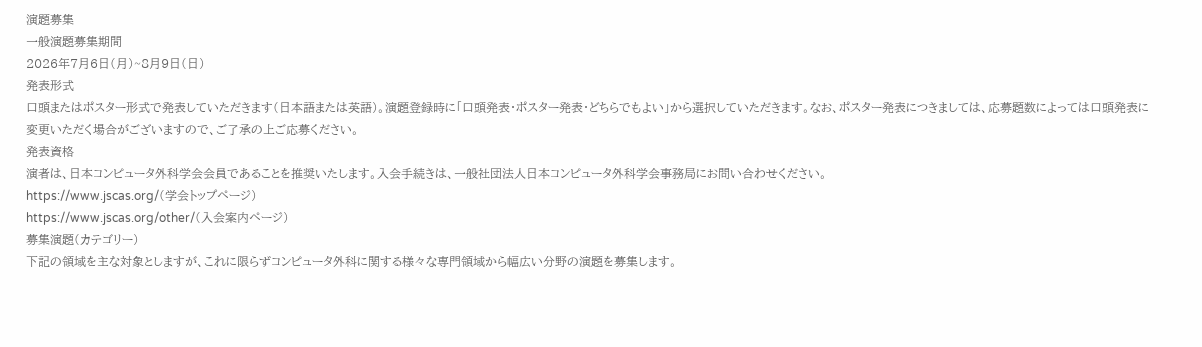演題募集
一般演題募集期間
2026年7月6日(月)~8月9日(日)
発表形式
口頭またはポスター形式で発表していただきます(日本語または英語)。演題登録時に「口頭発表・ポスター発表・どちらでもよい」から選択していただきます。なお、ポスター発表につきましては、応募題数によっては口頭発表に変更いただく場合がございますので、ご了承の上ご応募ください。
発表資格
演者は、日本コンピュータ外科学会会員であることを推奨いたします。入会手続きは、一般社団法人日本コンピュータ外科学会事務局にお問い合わせください。
https://www.jscas.org/(学会トップページ)
https://www.jscas.org/other/(入会案内ページ)
募集演題(カテゴリー)
下記の領域を主な対象としますが、これに限らずコンピュータ外科に関する様々な専門領域から幅広い分野の演題を募集します。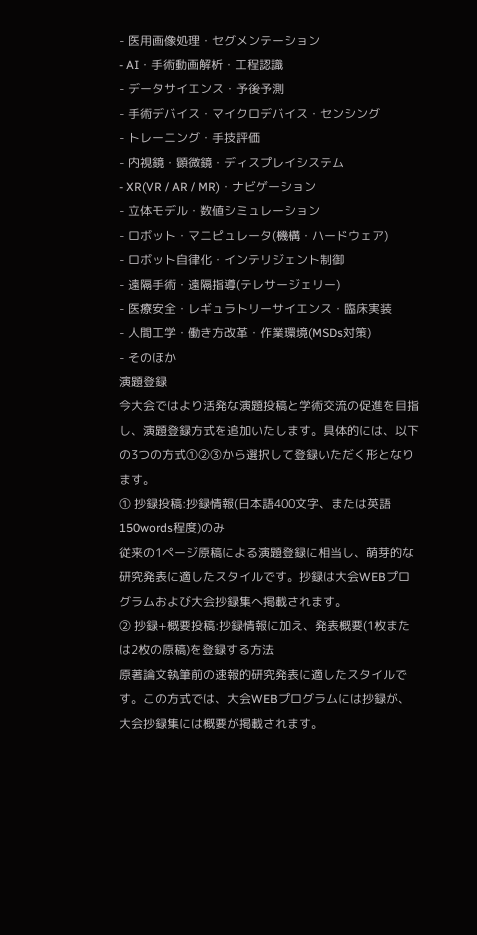- 医用画像処理・セグメンテーション
- AI・手術動画解析・工程認識
- データサイエンス・予後予測
- 手術デバイス・マイクロデバイス・センシング
- トレーニング・手技評価
- 内視鏡・顕微鏡・ディスプレイシステム
- XR(VR / AR / MR)・ナビゲーション
- 立体モデル・数値シミュレーション
- ロボット・マニピュレータ(機構・ハードウェア)
- ロボット自律化・インテリジェント制御
- 遠隔手術・遠隔指導(テレサージェリー)
- 医療安全・レギュラトリーサイエンス・臨床実装
- 人間工学・働き方改革・作業環境(MSDs対策)
- そのほか
演題登録
今大会ではより活発な演題投稿と学術交流の促進を目指し、演題登録方式を追加いたします。具体的には、以下の3つの方式①②③から選択して登録いただく形となります。
① 抄録投稿:抄録情報(日本語400文字、または英語150words程度)のみ
従来の1ページ原稿による演題登録に相当し、萌芽的な研究発表に適したスタイルです。抄録は大会WEBプログラムおよび大会抄録集へ掲載されます。
② 抄録+概要投稿:抄録情報に加え、発表概要(1枚または2枚の原稿)を登録する方法
原著論文執筆前の速報的研究発表に適したスタイルです。この方式では、大会WEBプログラムには抄録が、大会抄録集には概要が掲載されます。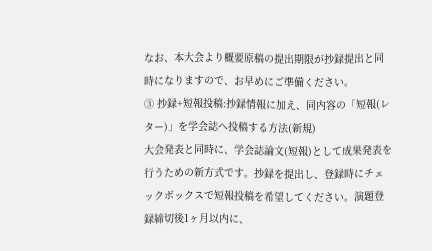なお、本大会より概要原稿の提出期限が抄録提出と同時になりますので、お早めにご準備ください。
③ 抄録+短報投稿:抄録情報に加え、同内容の「短報(レター)」を学会誌へ投稿する方法(新規)
大会発表と同時に、学会誌論文(短報)として成果発表を行うための新方式です。抄録を提出し、登録時にチェックボックスで短報投稿を希望してください。演題登録締切後1ヶ月以内に、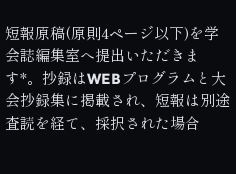短報原稿(原則4ページ以下)を学会誌編集室へ提出いただきます*。抄録はWEBプログラムと大会抄録集に掲載され、短報は別途査読を経て、採択された場合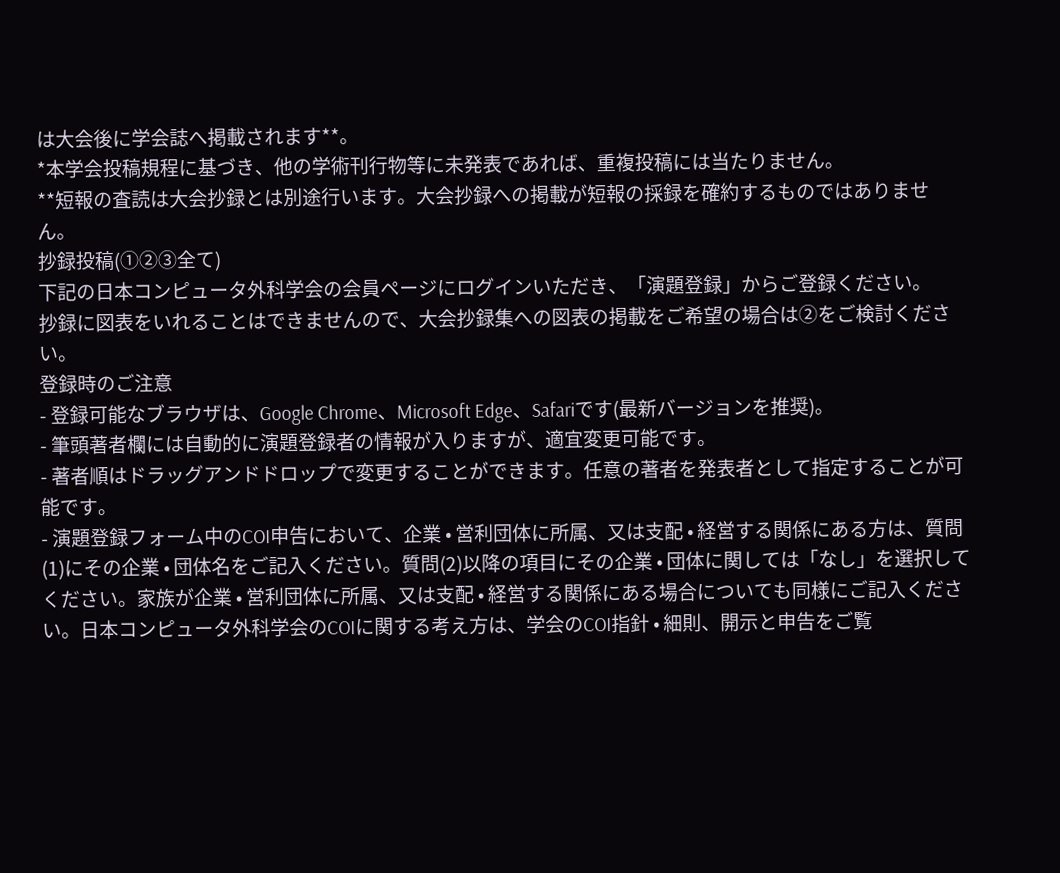は大会後に学会誌へ掲載されます**。
*本学会投稿規程に基づき、他の学術刊行物等に未発表であれば、重複投稿には当たりません。
**短報の査読は大会抄録とは別途行います。大会抄録への掲載が短報の採録を確約するものではありません。
抄録投稿(①②③全て)
下記の日本コンピュータ外科学会の会員ページにログインいただき、「演題登録」からご登録ください。
抄録に図表をいれることはできませんので、大会抄録集への図表の掲載をご希望の場合は②をご検討ください。
登録時のご注意
- 登録可能なブラウザは、Google Chrome、Microsoft Edge、Safariです(最新バージョンを推奨)。
- 筆頭著者欄には自動的に演題登録者の情報が入りますが、適宜変更可能です。
- 著者順はドラッグアンドドロップで変更することができます。任意の著者を発表者として指定することが可能です。
- 演題登録フォーム中のCOI申告において、企業 • 営利団体に所属、又は支配 • 経営する関係にある方は、質問(1)にその企業 • 団体名をご記入ください。質問(2)以降の項目にその企業 • 団体に関しては「なし」を選択してください。家族が企業 • 営利団体に所属、又は支配 • 経営する関係にある場合についても同様にご記入ください。日本コンピュータ外科学会のCOIに関する考え方は、学会のCOI指針 • 細則、開示と申告をご覧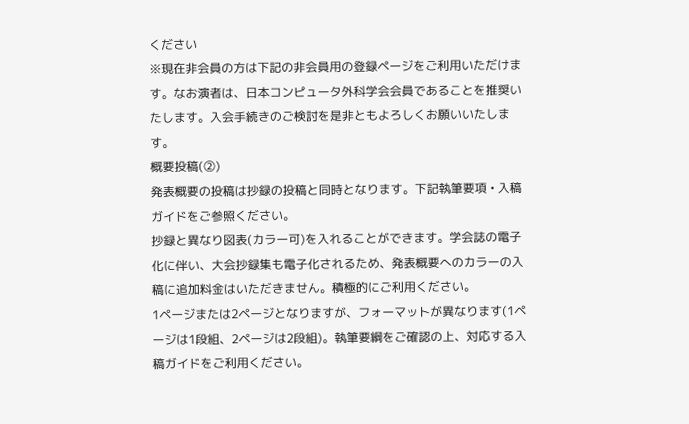ください
※現在非会員の方は下記の非会員用の登録ページをご利用いただけます。なお演者は、日本コンピュータ外科学会会員であることを推奨いたします。入会手続きのご検討を是非ともよろしくお願いいたします。
概要投稿(②)
発表概要の投稿は抄録の投稿と同時となります。下記執筆要項 • 入稿ガイドをご参照ください。
抄録と異なり図表(カラー可)を入れることができます。学会誌の電子化に伴い、大会抄録集も電子化されるため、発表概要へのカラーの入稿に追加料金はいただきません。積極的にご利用ください。
1ページまたは2ページとなりますが、フォーマットが異なります(1ページは1段組、2ページは2段組)。執筆要綱をご確認の上、対応する入稿ガイドをご利用ください。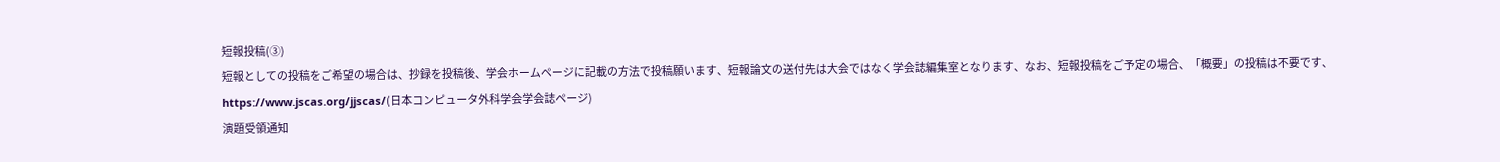短報投稿(③)
短報としての投稿をご希望の場合は、抄録を投稿後、学会ホームページに記載の方法で投稿願います、短報論文の送付先は大会ではなく学会誌編集室となります、なお、短報投稿をご予定の場合、「概要」の投稿は不要です、
https://www.jscas.org/jjscas/(日本コンピュータ外科学会学会誌ページ)
演題受領通知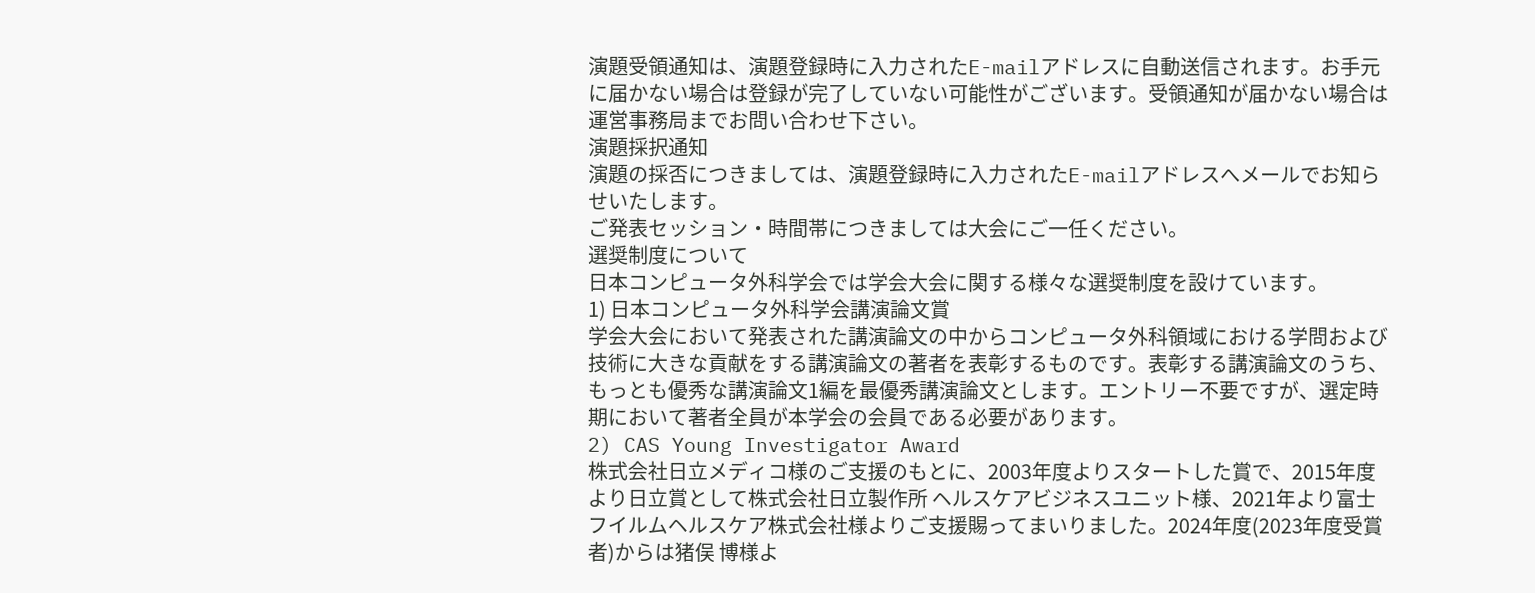演題受領通知は、演題登録時に入力されたE-mailアドレスに自動送信されます。お手元に届かない場合は登録が完了していない可能性がございます。受領通知が届かない場合は運営事務局までお問い合わせ下さい。
演題採択通知
演題の採否につきましては、演題登録時に入力されたE-mailアドレスへメールでお知らせいたします。
ご発表セッション・時間帯につきましては大会にご一任ください。
選奨制度について
日本コンピュータ外科学会では学会大会に関する様々な選奨制度を設けています。
1) 日本コンピュータ外科学会講演論文賞
学会大会において発表された講演論文の中からコンピュータ外科領域における学問および技術に大きな貢献をする講演論文の著者を表彰するものです。表彰する講演論文のうち、もっとも優秀な講演論文1編を最優秀講演論文とします。エントリー不要ですが、選定時期において著者全員が本学会の会員である必要があります。
2) CAS Young Investigator Award
株式会社日立メディコ様のご支援のもとに、2003年度よりスタートした賞で、2015年度より日立賞として株式会社日立製作所 ヘルスケアビジネスユニット様、2021年より富士フイルムヘルスケア株式会社様よりご支援賜ってまいりました。2024年度(2023年度受賞者)からは猪俣 博様よ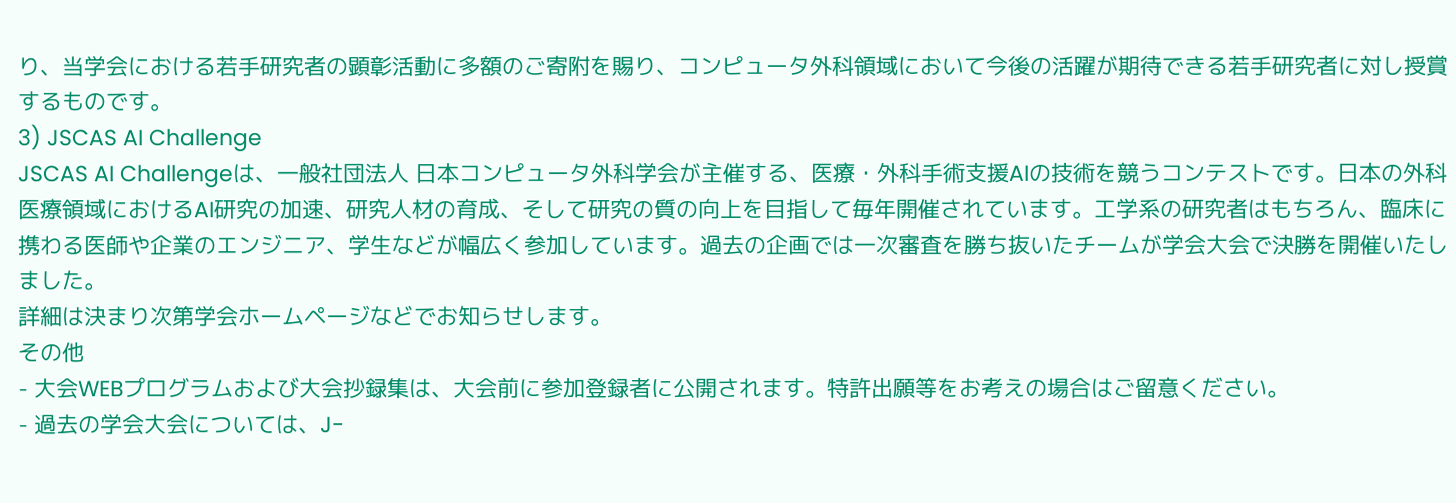り、当学会における若手研究者の顕彰活動に多額のご寄附を賜り、コンピュータ外科領域において今後の活躍が期待できる若手研究者に対し授賞するものです。
3) JSCAS AI Challenge
JSCAS AI Challengeは、一般社団法人 日本コンピュータ外科学会が主催する、医療・外科手術支援AIの技術を競うコンテストです。日本の外科医療領域におけるAI研究の加速、研究人材の育成、そして研究の質の向上を目指して毎年開催されています。工学系の研究者はもちろん、臨床に携わる医師や企業のエンジニア、学生などが幅広く参加しています。過去の企画では一次審査を勝ち抜いたチームが学会大会で決勝を開催いたしました。
詳細は決まり次第学会ホームページなどでお知らせします。
その他
- 大会WEBプログラムおよび大会抄録集は、大会前に参加登録者に公開されます。特許出願等をお考えの場合はご留意ください。
- 過去の学会大会については、J-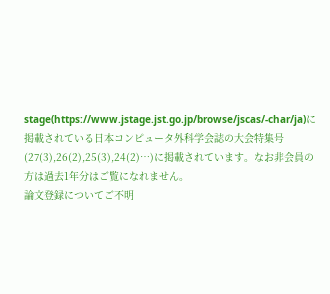stage(https://www.jstage.jst.go.jp/browse/jscas/-char/ja)に掲載されている日本コンピュータ外科学会誌の大会特集号(27(3),26(2),25(3),24(2)…)に掲載されています。なお非会員の方は過去1年分はご覧になれません。
論文登録についてご不明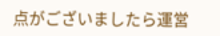点がございましたら運営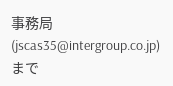事務局 (jscas35@intergroup.co.jp)まで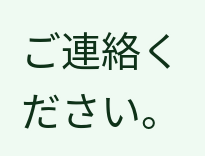ご連絡ください。